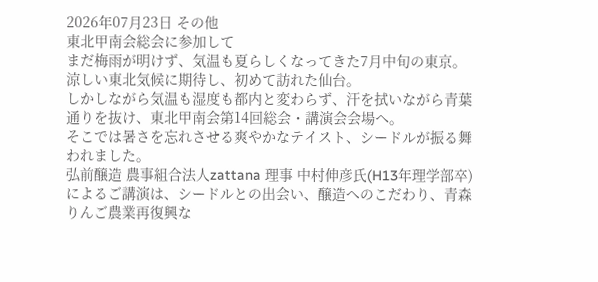2026年07月23日 その他
東北甲南会総会に参加して
まだ梅雨が明けず、気温も夏らしくなってきた7月中旬の東京。
涼しい東北気候に期待し、初めて訪れた仙台。
しかしながら気温も湿度も都内と変わらず、汗を拭いながら青葉通りを抜け、東北甲南会第14回総会・講演会会場へ。
そこでは暑さを忘れさせる爽やかなテイスト、シードルが振る舞われました。
弘前醸造 農事組合法人zattana 理事 中村伸彦氏(H13年理学部卒)によるご講演は、シードルとの出会い、醸造へのこだわり、青森りんご農業再復興な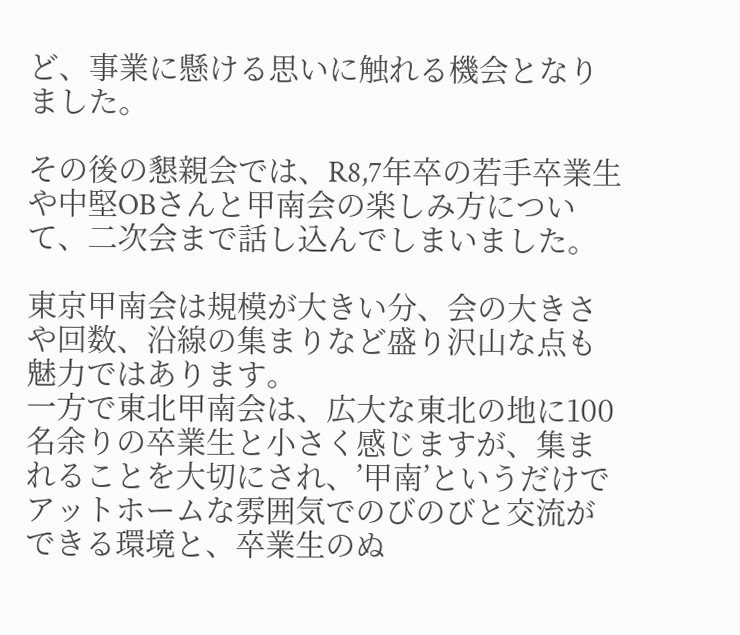ど、事業に懸ける思いに触れる機会となりました。

その後の懇親会では、R8,7年卒の若手卒業生や中堅OBさんと甲南会の楽しみ方について、二次会まで話し込んでしまいました。

東京甲南会は規模が大きい分、会の大きさや回数、沿線の集まりなど盛り沢山な点も魅力ではあります。
一方で東北甲南会は、広大な東北の地に100名余りの卒業生と小さく感じますが、集まれることを大切にされ、’甲南’というだけでアットホームな雰囲気でのびのびと交流ができる環境と、卒業生のぬ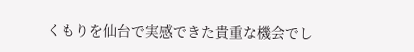くもりを仙台で実感できた貴重な機会でし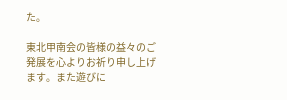た。

東北甲南会の皆様の益々のご発展を心よりお祈り申し上げます。また遊びに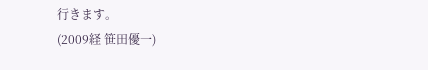行きます。
(2009経 笹田優一)